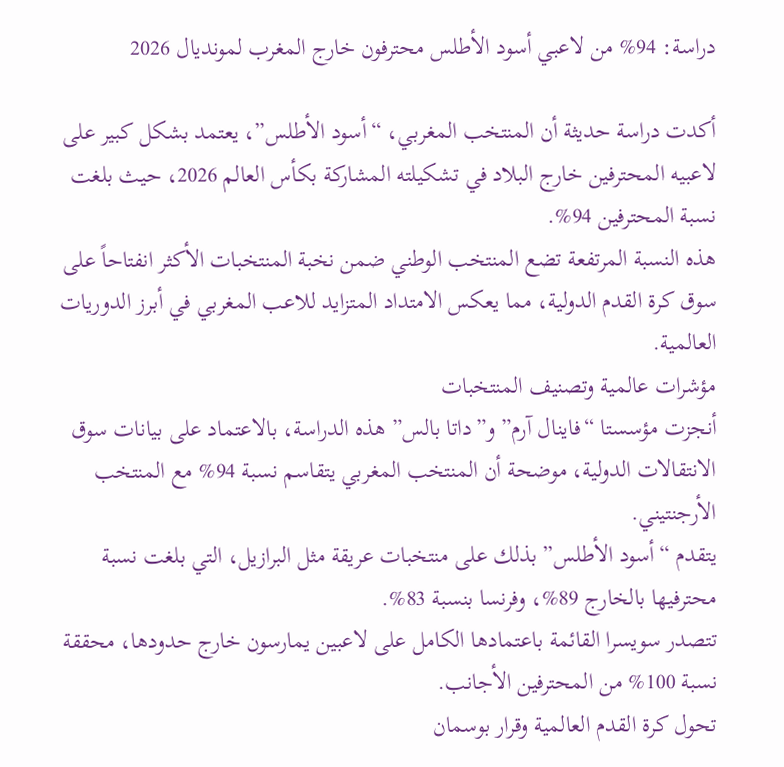دراسة: 94% من لاعبي أسود الأطلس محترفون خارج المغرب لمونديال 2026

أكدت دراسة حديثة أن المنتخب المغربي، “أسود الأطلس”، يعتمد بشكل كبير على لاعبيه المحترفين خارج البلاد في تشكيلته المشاركة بكأس العالم 2026، حيث بلغت نسبة المحترفين 94%.
هذه النسبة المرتفعة تضع المنتخب الوطني ضمن نخبة المنتخبات الأكثر انفتاحاً على سوق كرة القدم الدولية، مما يعكس الامتداد المتزايد للاعب المغربي في أبرز الدوريات العالمية.
مؤشرات عالمية وتصنيف المنتخبات
أنجزت مؤسستا “فاينال آرم” و”داتا بالس” هذه الدراسة، بالاعتماد على بيانات سوق الانتقالات الدولية، موضحة أن المنتخب المغربي يتقاسم نسبة 94% مع المنتخب الأرجنتيني.
يتقدم “أسود الأطلس” بذلك على منتخبات عريقة مثل البرازيل، التي بلغت نسبة محترفيها بالخارج 89%، وفرنسا بنسبة 83%.
تتصدر سويسرا القائمة باعتمادها الكامل على لاعبين يمارسون خارج حدودها، محققة نسبة 100% من المحترفين الأجانب.
تحول كرة القدم العالمية وقرار بوسمان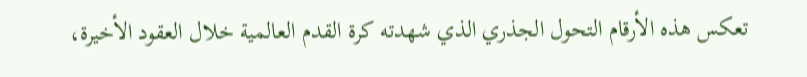تعكس هذه الأرقام التحول الجذري الذي شهدته كرة القدم العالمية خلال العقود الأخيرة،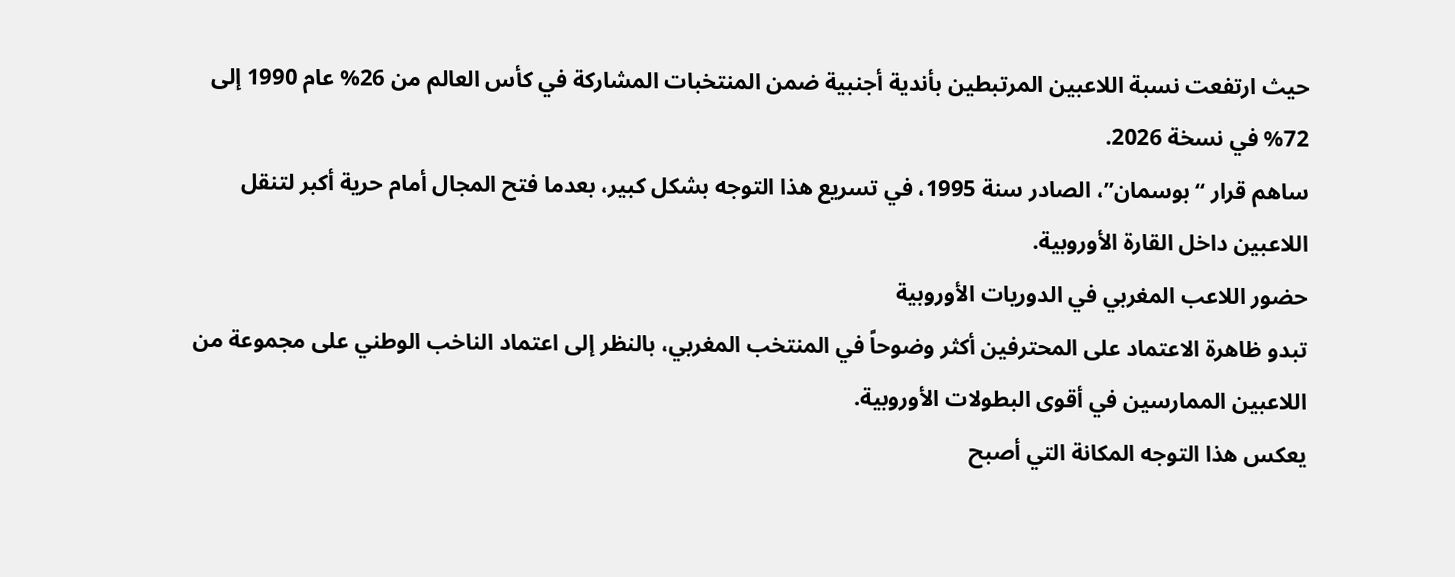حيث ارتفعت نسبة اللاعبين المرتبطين بأندية أجنبية ضمن المنتخبات المشاركة في كأس العالم من 26% عام 1990 إلى 72% في نسخة 2026.
ساهم قرار “بوسمان”، الصادر سنة 1995، في تسريع هذا التوجه بشكل كبير، بعدما فتح المجال أمام حرية أكبر لتنقل اللاعبين داخل القارة الأوروبية.
حضور اللاعب المغربي في الدوريات الأوروبية
تبدو ظاهرة الاعتماد على المحترفين أكثر وضوحاً في المنتخب المغربي، بالنظر إلى اعتماد الناخب الوطني على مجموعة من اللاعبين الممارسين في أقوى البطولات الأوروبية.
يعكس هذا التوجه المكانة التي أصبح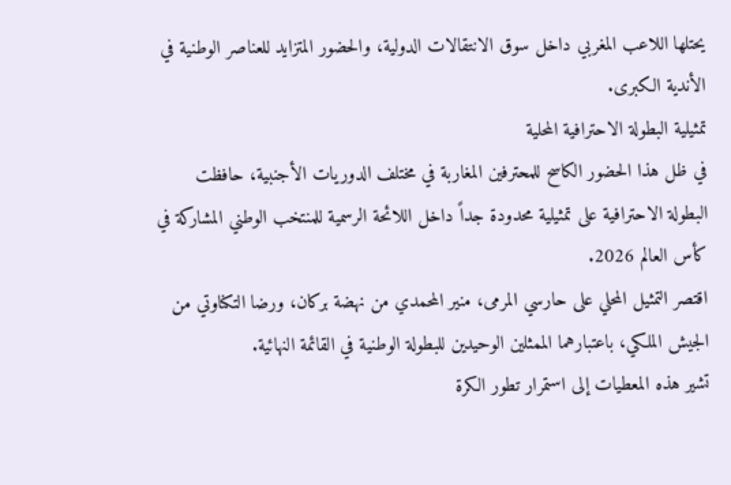يحتلها اللاعب المغربي داخل سوق الانتقالات الدولية، والحضور المتزايد للعناصر الوطنية في الأندية الكبرى.
تمثيلية البطولة الاحترافية المحلية
في ظل هذا الحضور الكاسح للمحترفين المغاربة في مختلف الدوريات الأجنبية، حافظت البطولة الاحترافية على تمثيلية محدودة جداً داخل اللائحة الرسمية للمنتخب الوطني المشاركة في كأس العالم 2026.
اقتصر التمثيل المحلي على حارسي المرمى، منير المحمدي من نهضة بركان، ورضا التكناوتي من الجيش الملكي، باعتبارهما الممثلين الوحيدين للبطولة الوطنية في القائمة النهائية.
تشير هذه المعطيات إلى استمرار تطور الكرة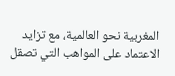المغربية نحو العالمية، مع تزايد الاعتماد على المواهب التي تصقل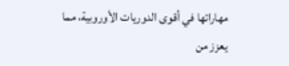مهاراتها في أقوى الدوريات الأوروبية، مما يعزز من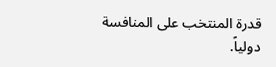قدرة المنتخب على المنافسة دولياً.